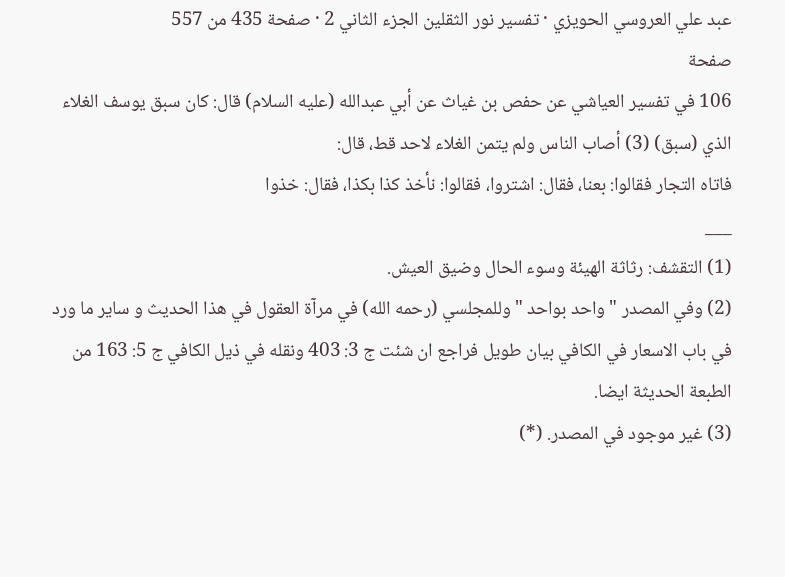عبد علي العروسي الحويزي · تفسير نور الثقلين الجزء الثاني 2 · صفحة 435 من 557
صفحة
106 في تفسير العياشي عن حفص بن غياث عن أبي عبدالله (عليه السلام) قال: كان سبق يوسف الغلاء الذي (سبق) (3) أصاب الناس ولم يتمن الغلاء لاحد قط، قال:
فاتاه التجار فقالوا: بعنا، فقال: اشتروا، فقالوا: نأخذ كذا بكذا، فقال: خذوا
___
(1) التقشف: رثاثة الهيئة وسوء الحال وضيق العيش.
(2) وفي المصدر " واحد بواحد " وللمجلسي (رحمه الله) في مرآة العقول في هذا الحديث و ساير ما ورد في باب الاسعار في الكافي بيان طويل فراجع ان شئت ج 3: 403 ونقله في ذيل الكافي ج 5: 163 من الطبعة الحديثة ايضا.
(3) غير موجود في المصدر. (*)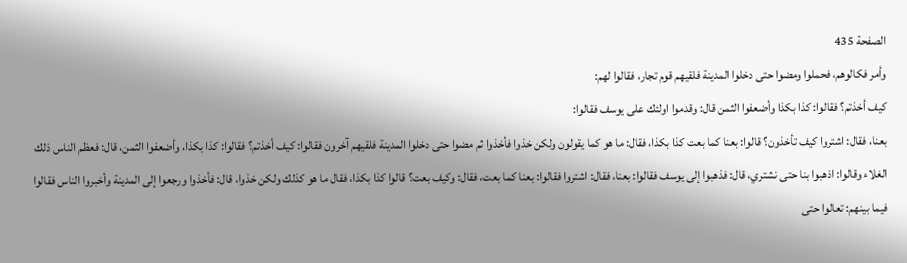الصفحة 435
وأمر فكالوهم، فحملوا ومضوا حتى دخلوا المدينة فلقيهم قوم تجار، فقالوا لهم:
كيف أخذتم؟ فقالوا: كذا بكذا وأضعفوا الثمن قال: وقدموا اولئك على يوسف فقالوا:
بعنا، فقال: اشتروا كيف تأخذون؟ قالوا: بعنا كما بعت كذا بكذا، فقال: ما هو كما يقولون ولكن خذوا فأخذوا ثم مضوا حتى دخلوا المدينة فلقيهم آخرون فقالوا: كيف أخذتم؟ فقالوا: كذا بكذا، وأضعفوا الثمن، قال: فعظم الناس ذلك الغلاء وقالوا: اذهبوا بنا حتى نشتري، قال: فذهبوا إلى يوسف فقالوا: بعنا، فقال: اشتروا فقالوا: بعنا كما بعت، فقال: وكيف بعت؟ قالوا كذا بكذا، فقال ما هو كذلك ولكن خذوا، قال: فأخذوا ورجعوا إلى المدينة وأخبروا الناس فقالوا فيما بينهم: تعالوا حتى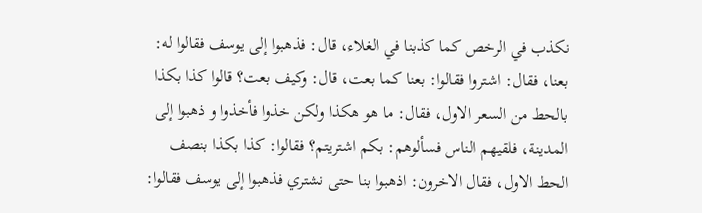نكذب في الرخص كما كذبنا في الغلاء، قال: فذهبوا إلى يوسف فقالوا له: بعنا، فقال: اشتروا فقالوا: بعنا كما بعت، قال: وكيف بعت؟ قالوا كذا بكذا بالحط من السعر الاول، فقال: ما هو هكذا ولكن خذوا فأخذوا و ذهبوا إلى المدينة، فلقيهم الناس فسألوهم: بكم اشتريتم؟ فقالوا: كذا بكذا بنصف الحط الاول، فقال الاخرون: اذهبوا بنا حتى نشتري فذهبوا إلى يوسف فقالوا: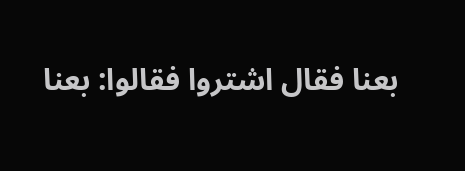بعنا فقال اشتروا فقالوا: بعنا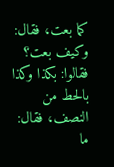كما بعت، فقال: وكيف بعت؟ فقالوا: بكذا وكذا بالحط من النصف، فقال: ما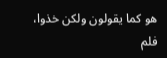هو كما يقولون ولكن خذوا، فلم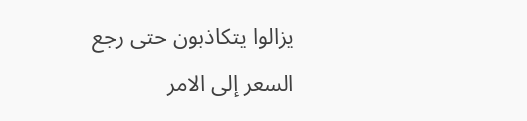يزالوا يتكاذبون حتى رجع السعر إلى الامر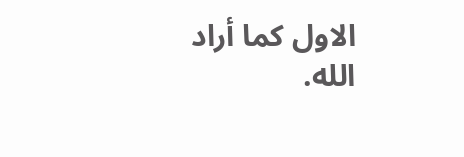الاول كما أراد الله.